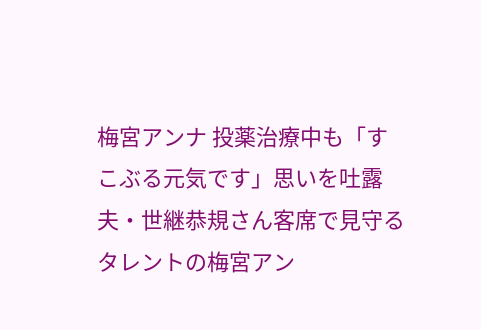梅宮アンナ 投薬治療中も「すこぶる元気です」思いを吐露 夫・世継恭規さん客席で見守る
タレントの梅宮アン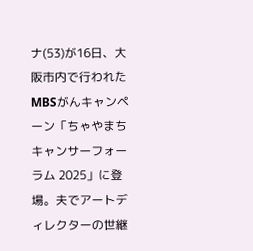ナ(53)が16日、大阪市内で行われたMBSがんキャンペーン「ちゃやまちキャンサーフォーラム 2025」に登場。夫でアートディレクターの世継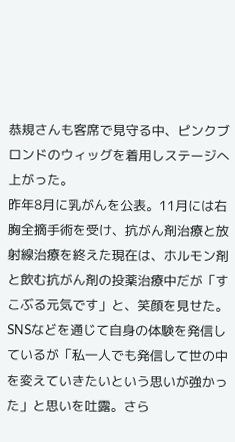恭規さんも客席で見守る中、ピンクブロンドのウィッグを着用しステージへ上がった。
昨年8月に乳がんを公表。11月には右胸全摘手術を受け、抗がん剤治療と放射線治療を終えた現在は、ホルモン剤と飲む抗がん剤の投薬治療中だが「すこぶる元気です」と、笑顔を見せた。
SNSなどを通じて自身の体験を発信しているが「私一人でも発信して世の中を変えていきたいという思いが強かった」と思いを吐露。さら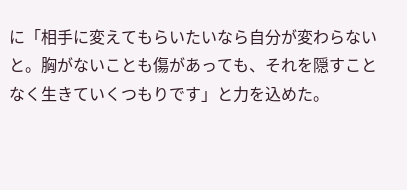に「相手に変えてもらいたいなら自分が変わらないと。胸がないことも傷があっても、それを隠すことなく生きていくつもりです」と力を込めた。